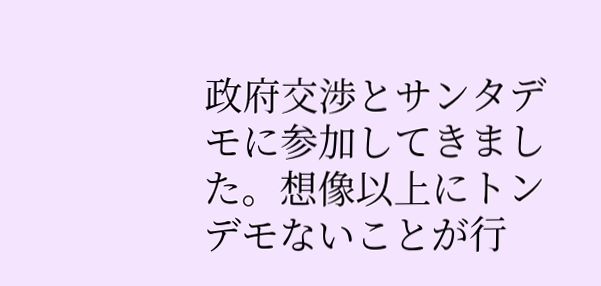政府交渉とサンタデモに参加してきました。想像以上にトンデモないことが行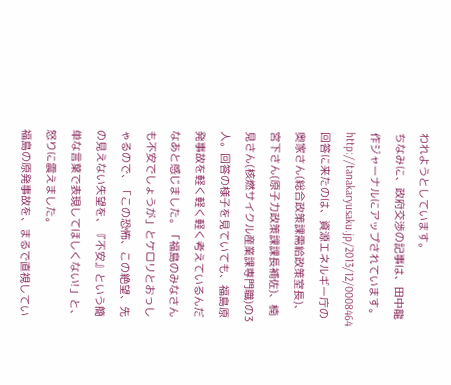われようとしています。
ちなみに、政府交渉の記事は、田中龍作ジャーナルにアップされています。
http://tanakaryusaku.jp/2013/12/0008464
回答に来たのは、資源エネルギー庁の奥家さん(総合政策課需給政策室長)、宮下さん(原子力政策課課長補佐)、楠見さん(核燃サイクル産業課専門職)の3人。回答の様子を見ていても、福島原発事故を軽く軽く軽く考えているんだなあと感じました。「福島のみなさんも不安でしょうが」とケロリとおっしゃるので、「この恐怖、この絶望、先の見えない失望を、『不安』という簡単な言葉で表現してほしくない!」と、怒りに震えました。
福島の原発事故を、まるで直視してい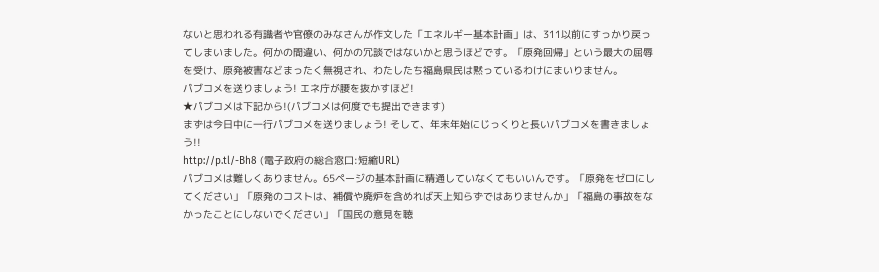ないと思われる有識者や官僚のみなさんが作文した「エネルギー基本計画」は、311以前にすっかり戻ってしまいました。何かの間違い、何かの冗談ではないかと思うほどです。「原発回帰」という最大の屈辱を受け、原発被害などまったく無視され、わたしたち福島県民は黙っているわけにまいりません。
パブコメを送りましょう! エネ庁が腰を抜かすほど!
★パブコメは下記から!(パブコメは何度でも提出できます)
まずは今日中に一行パブコメを送りましょう! そして、年末年始にじっくりと長いパブコメを書きましょう!!
http://p.tl/-Bh8 (電子政府の総合窓口:短縮URL)
パブコメは難しくありません。65ページの基本計画に精通していなくてもいいんです。「原発をゼロにしてください」「原発のコストは、補償や廃炉を含めれば天上知らずではありませんか」「福島の事故をなかったことにしないでください」「国民の意見を聴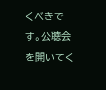くべきです。公聴会を開いてく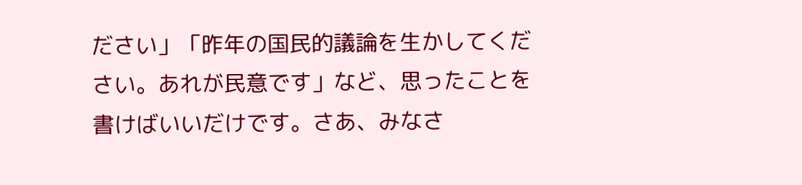ださい」「昨年の国民的議論を生かしてください。あれが民意です」など、思ったことを書けばいいだけです。さあ、みなさ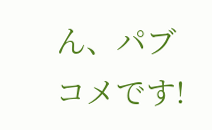ん、パブコメです!